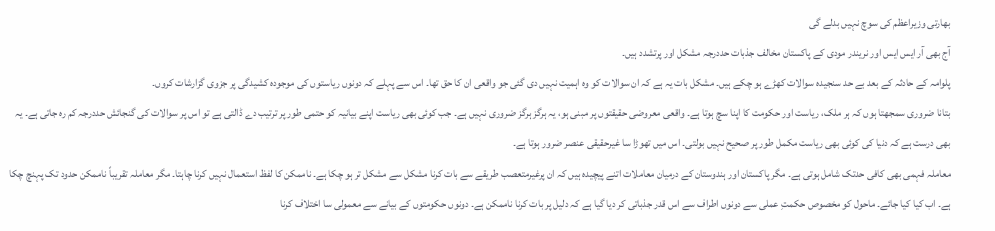بھارتی وزیراعظم کی سوچ نہیں بدلے گی
آج بھی آر ایس ایس اور نریندر مودی کے پاکستان مخالف جذبات حددرجہ مشکل اور پرتشدد ہیں۔
پلوامہ کے حادثہ کے بعد بے حد سنجیدہ سوالات کھڑے ہو چکے ہیں۔ مشکل بات یہ ہے کہ ان سوالات کو وہ اہمیت نہیں دی گئی جو واقعی ان کا حق تھا۔ اس سے پہلے کہ دونوں ریاستوں کی موجودہ کشیدگی پر جزوی گزارشات کروں۔
بتانا ضروری سمجھتا ہوں کہ ہر ملک، ریاست اور حکومت کا اپنا سچ ہوتا ہے۔ واقعی معروضی حقیقتوں پر مبنی ہو، یہ ہرگز ہرگز ضروری نہیں ہے۔ جب کوئی بھی ریاست اپنے بیانیہ کو حتمی طور پر ترتیب دے ڈالتی ہے تو اس پر سوالات کی گنجائش حددرجہ کم رہ جاتی ہے۔ یہ بھی درست ہے کہ دنیا کی کوئی بھی ریاست مکمل طور پر صحیح نہیں بولتی۔ اس میں تھوڑا سا غیرحقیقی عنصر ضرور ہوتا ہے۔
معاملہ فہمی بھی کافی حدتک شامل ہوتی ہے۔ مگر پاکستان اور ہندوستان کے درمیان معاملات اتنے پیچیدہ ہیں کہ ان پرغیرمتعصب طریقے سے بات کرنا مشکل سے مشکل تر ہو چکا ہے۔ ناممکن کا لفظ استعمال نہیں کرنا چاہتا۔ مگر معاملہ تقریباً ناممکن حدود تک پہنچ چکا ہے۔ اب کیا کیا جائے۔ ماحول کو مخصوص حکمتِ عملی سے دونوں اطراف سے اس قدر جذباتی کر دیا گیا ہے کہ دلیل پر بات کرنا ناممکن ہے۔ دونوں حکومتوں کے بیانے سے معمولی سا اختلاف کرنا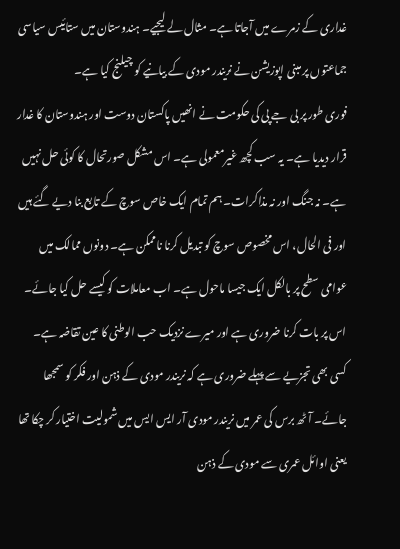غداری کے زمرے میں آجاتا ہے۔ مثال لے لیجیے۔ ہندوستان میں ستائیس سیاسی جماعتوں پر مبنی اپوزیشن نے نریندر مودی کے بیانیے کو چیلنج کیا ہے۔
فوری طور پر بی جے پی کی حکومت نے انھیں پاکستان دوست اور ہندوستان کا غدار قرار دیدیا ہے۔ یہ سب کچھ غیرمعمولی ہے۔ اس مشکل صورتحال کا کوئی حل نہیں ہے۔ نہ جنگ اور نہ مذاکرات۔ ہم تمام ایک خاص سوچ کے تابع بنا دیے گئے ہیں اور فی الحال، اس مخصوص سوچ کو تبدیل کرنا ناممکن ہے۔ دونوں ممالک میں عوامی سطح پر بالکل ایک جیسا ماحول ہے۔ اب معاملات کو کیسے حل کیا جائے۔ اس پر بات کرنا ضروری ہے اور میرے نزدیک حب الوطنی کا عین تقاضہ ہے۔
کسی بھی تجزیے سے پہلے ضروری ہے کہ نریندر مودی کے ذہن اور فکر کو سمجھا جائے۔ آٹھ برس کی عمر میں نریندر مودی آر ایس ایس میں شمولیت اختیار کر چکا تھا یعنی اوائل عمری سے مودی کے ذہن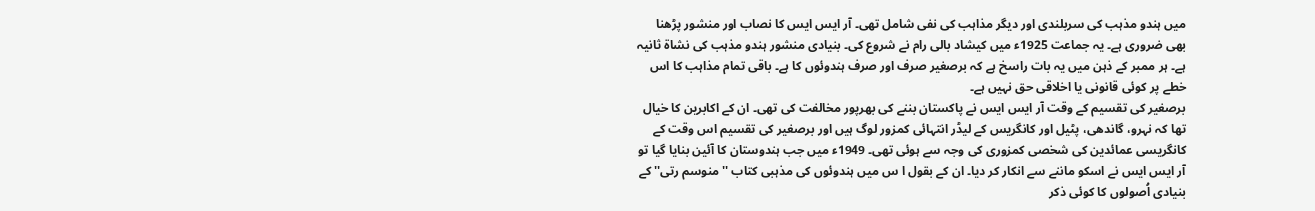میں ہندو مذہب کی سربلندی اور دیگر مذاہب کی نفی شامل تھی۔ آر ایس ایس کا نصاب اور منشور پڑھنا بھی ضروری ہے۔ یہ جماعت 1925ء میں کیشاد بالی رام نے شروع کی۔ بنیادی منشور ہندو مذہب کی نشاۃ ثانیہ ہے۔ ہر ممبر کے ذہن میں یہ بات راسخ ہے کہ برصغیر صرف اور صرف ہندوئوں کا ہے۔ باقی تمام مذاہب کا اس خطے پر کوئی قانونی یا اخلاقی حق نہیں ہے۔
برصغیر کی تقسیم کے وقت آر ایس ایس نے پاکستان بننے کی بھرپور مخالفت کی تھی۔ ان کے اکابرین کا خیال تھا کہ نہرو، گاندھی، پٹیل اور کانگریس کے لیڈر انتہائی کمزور لوگ ہیں اور برصغیر کی تقسیم اس وقت کے کانگریسی عمائدین کی شخصی کمزوری کی وجہ سے ہوئی تھی۔ 1949ء میں جب ہندوستان کا آئین بنایا گیا تو آر ایس ایس نے اسکو ماننے سے انکار کر دیا۔ ان کے بقول ا س میں ہندوئوں کی مذہبی کتاب ''منوسم رتی'' کے بنیادی اُصولوں کا کوئی ذکر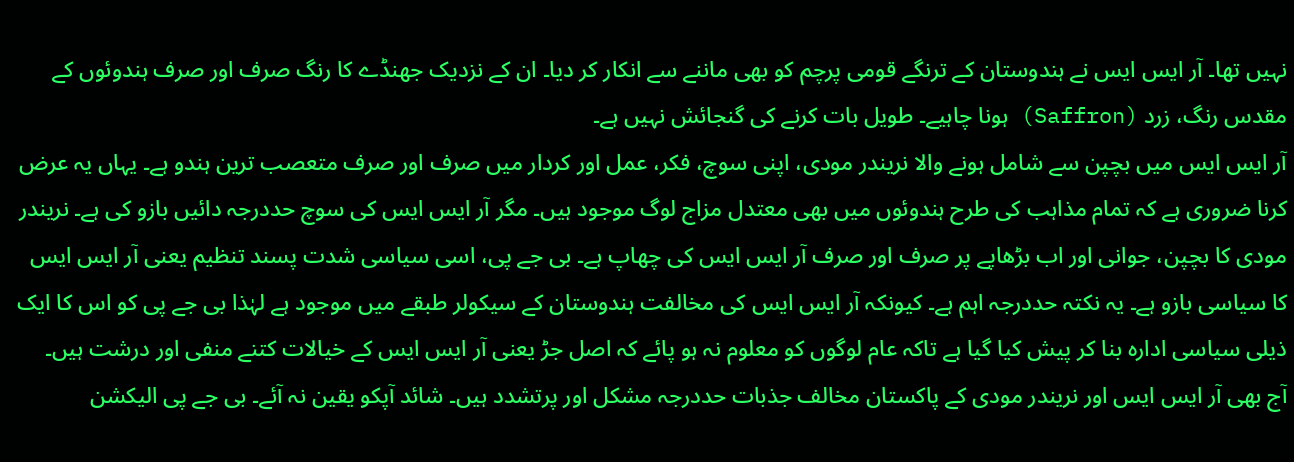نہیں تھا۔ آر ایس ایس نے ہندوستان کے ترنگے قومی پرچم کو بھی ماننے سے انکار کر دیا۔ ان کے نزدیک جھنڈے کا رنگ صرف اور صرف ہندوئوں کے مقدس رنگ، زرد (Saffron) ہونا چاہیے۔ طویل بات کرنے کی گنجائش نہیں ہے۔
آر ایس ایس میں بچپن سے شامل ہونے والا نریندر مودی، اپنی سوچ، فکر، عمل اور کردار میں صرف اور صرف متعصب ترین ہندو ہے۔ یہاں یہ عرض کرنا ضروری ہے کہ تمام مذاہب کی طرح ہندوئوں میں بھی معتدل مزاج لوگ موجود ہیں۔ مگر آر ایس ایس کی سوچ حددرجہ دائیں بازو کی ہے۔ نریندر مودی کا بچپن، جوانی اور اب بڑھاپے پر صرف اور صرف آر ایس ایس کی چھاپ ہے۔ بی جے پی، اسی سیاسی شدت پسند تنظیم یعنی آر ایس ایس کا سیاسی بازو ہے۔ یہ نکتہ حددرجہ اہم ہے۔ کیونکہ آر ایس ایس کی مخالفت ہندوستان کے سیکولر طبقے میں موجود ہے لہٰذا بی جے پی کو اس کا ایک ذیلی سیاسی ادارہ بنا کر پیش کیا گیا ہے تاکہ عام لوگوں کو معلوم نہ ہو پائے کہ اصل جڑ یعنی آر ایس ایس کے خیالات کتنے منفی اور درشت ہیں۔
آج بھی آر ایس ایس اور نریندر مودی کے پاکستان مخالف جذبات حددرجہ مشکل اور پرتشدد ہیں۔ شائد آپکو یقین نہ آئے۔ بی جے پی الیکشن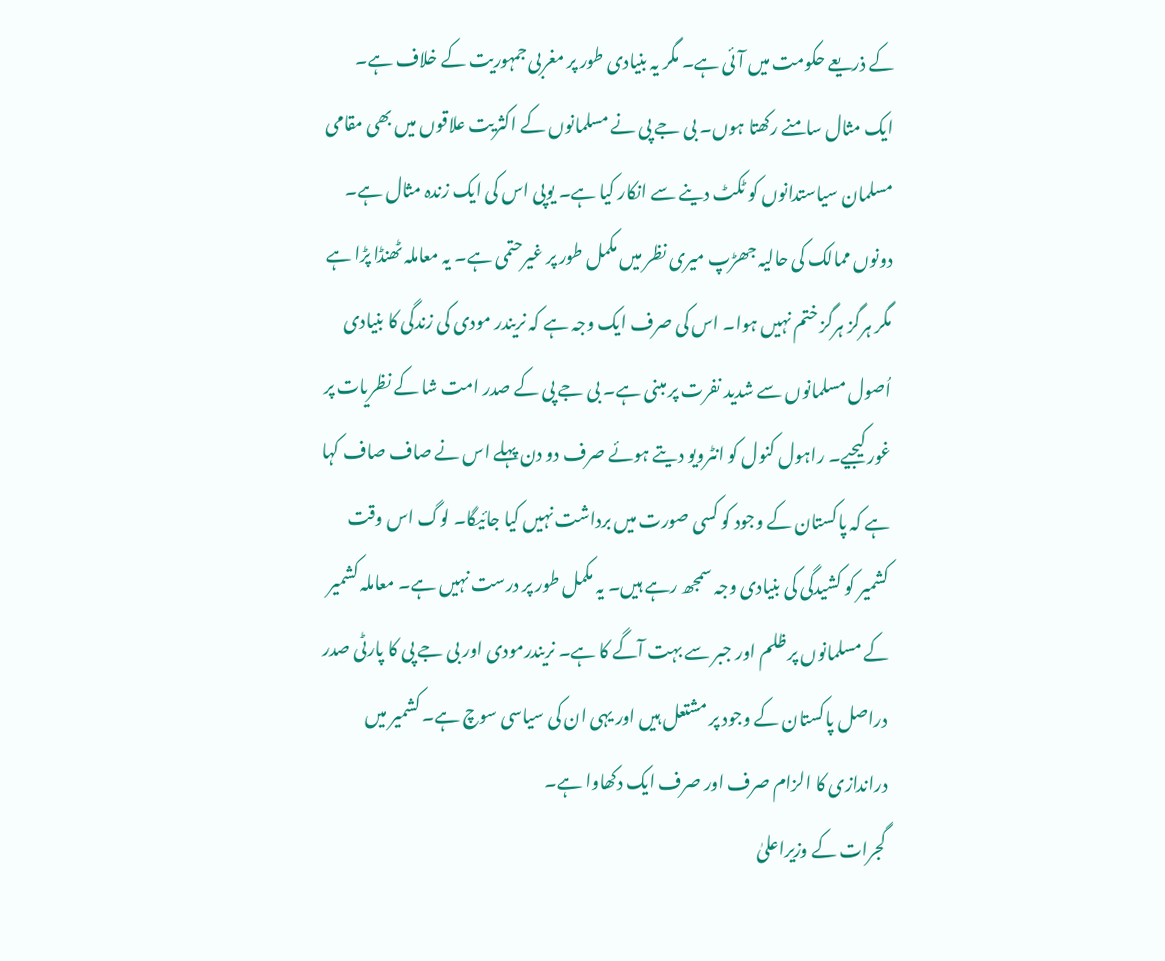کے ذریعے حکومت میں آئی ہے۔ مگر یہ بنیادی طور پر مغربی جمہوریت کے خلاف ہے۔ ایک مثال سامنے رکھتا ہوں۔ بی جے پی نے مسلمانوں کے اکثریت علاقوں میں بھی مقامی مسلمان سیاستدانوں کو ٹکٹ دینے سے انکار کیا ہے۔ یوپی اس کی ایک زندہ مثال ہے۔
دونوں ممالک کی حالیہ جھڑپ میری نظر میں مکمل طور پر غیرحتمی ہے۔ یہ معاملہ ٹھنڈا پڑا ہے مگر ہرگز ہرگز ختم نہیں ہوا۔ اس کی صرف ایک وجہ ہے کہ نریندر مودی کی زندگی کا بنیادی اُصول مسلمانوں سے شدید نفرت پر مبنی ہے۔ بی جے پی کے صدر امت شا کے نظریات پر غور کیجیے۔ راہول کنول کو انٹرویو دیتے ہوئے صرف دو دن پہلے اس نے صاف صاف کہا ہے کہ پاکستان کے وجود کو کسی صورت میں برداشت نہیں کیا جائیگا۔ لوگ اس وقت کشمیر کو کشیدگی کی بنیادی وجہ سمجھ رہے ہیں۔ یہ مکمل طور پر درست نہیں ہے۔ معاملہ کشمیر کے مسلمانوں پر ظلم اور جبر سے بہت آگے کا ہے۔ نریندرمودی اور بی جے پی کا پارٹی صدر دراصل پاکستان کے وجود پر مشتعل ہیں اور یہی ان کی سیاسی سوچ ہے۔ کشمیر میں دراندازی کا الزام صرف اور صرف ایک دکھاوا ہے۔
گجرات کے وزیراعلیٰ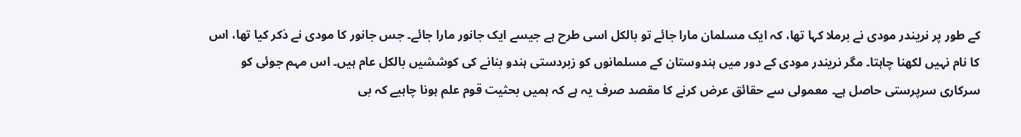کے طور پر نریندر مودی نے برملا کہا تھا، کہ ایک مسلمان مارا جائے تو بالکل اسی طرح ہے جیسے ایک جانور مارا جائے۔ جس جانور کا مودی نے ذکر کیا تھا، اس کا نام نہیں لکھنا چاہتا۔ مگر نریندر مودی کے دور میں ہندوستان کے مسلمانوں کو زبردستی ہندو بنانے کی کوششیں بالکل عام ہیں۔ اس مہم جوئی کو سرکاری سرپرستی حاصل ہے۔ معمولی سے حقائق عرض کرنے کا مقصد صرف یہ ہے کہ ہمیں بحثیت قوم علم ہونا چاہیے کہ بی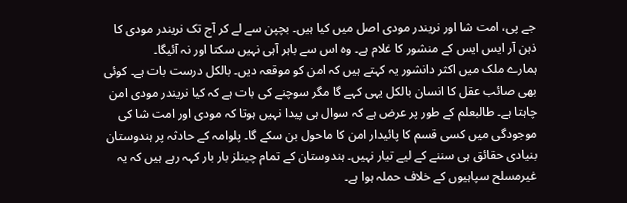جے پی، امت شا اور نریندر مودی اصل میں کیا ہیں۔ بچپن سے لے کر آج تک نریندر مودی کا ذہن آر ایس ایس کے منشور کا غلام ہے۔ وہ اس سے باہر آہی نہیں سکتا اور نہ آئیگا۔
ہمارے ملک میں اکثر دانشور یہ کہتے ہیں کہ امن کو موقعہ دیں۔ بالکل درست بات ہے۔ کوئی بھی صائب عقل کا انسان بالکل یہی کہے گا مگر سوچنے کی بات ہے کہ کیا نریندر مودی امن چاہتا ہے۔ طالبعلم کے طور پر عرض ہے کہ سوال ہی پیدا نہیں ہوتا کہ مودی اور امت شا کی موجودگی میں کسی قسم کا پائیدار امن کا ماحول بن سکے گا۔ پلوامہ کے حادثہ پر ہندوستان بنیادی حقائق ہی سننے کے لیے تیار نہیں۔ ہندوستان کے تمام چینلز بار بار کہہ رہے ہیں کہ یہ غیرمسلح سپاہیوں کے خلاف حملہ ہوا ہے۔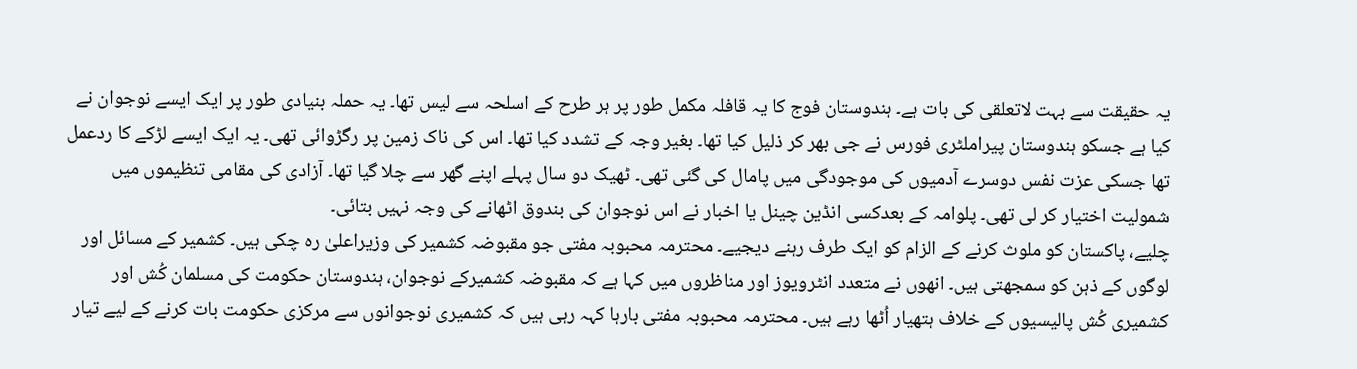یہ حقیقت سے بہت لاتعلقی کی بات ہے۔ ہندوستان فوج کا یہ قافلہ مکمل طور پر ہر طرح کے اسلحہ سے لیس تھا۔ یہ حملہ بنیادی طور پر ایک ایسے نوجوان نے کیا ہے جسکو ہندوستان پیراملٹری فورس نے جی بھر کر ذلیل کیا تھا۔ بغیر وجہ کے تشدد کیا تھا۔ اس کی ناک زمین پر رگڑوائی تھی۔ یہ ایک ایسے لڑکے کا ردعمل تھا جسکی عزت نفس دوسرے آدمیوں کی موجودگی میں پامال کی گئی تھی۔ ٹھیک دو سال پہلے اپنے گھر سے چلا گیا تھا۔ آزادی کی مقامی تنظیموں میں شمولیت اختیار کر لی تھی۔ پلوامہ کے بعدکسی انڈین چینل یا اخبار نے اس نوجوان کی بندوق اٹھانے کی وجہ نہیں بتائی۔
چلیے، پاکستان کو ملوث کرنے کے الزام کو ایک طرف رہنے دیجیے۔ محترمہ محبوبہ مفتی جو مقبوضہ کشمیر کی وزیراعلیٰ رہ چکی ہیں۔ کشمیر کے مسائل اور لوگوں کے ذہن کو سمجھتی ہیں۔ انھوں نے متعدد انٹرویوز اور مناظروں میں کہا ہے کہ مقبوضہ کشمیرکے نوجوان، ہندوستان حکومت کی مسلمان کُش اور کشمیری کُش پالیسیوں کے خلاف ہتھیار اُٹھا رہے ہیں۔ محترمہ محبوبہ مفتی بارہا کہہ رہی ہیں کہ کشمیری نوجوانوں سے مرکزی حکومت بات کرنے کے لیے تیار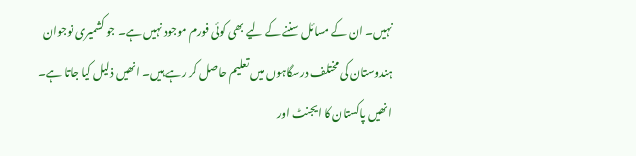نہیں۔ ان کے مسائل سننے کے لیے بھی کوئی فورم موجود نہیں ہے۔ جو کشمیری نوجوان ہندوستان کی مختلف درسگاہوں میں تعلیم حاصل کر رہے ہیں۔ انھیں ذلیل کیا جاتا ہے۔ انھیں پاکستان کا ایجنٹ اور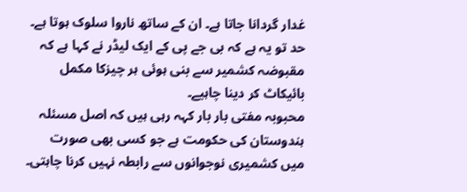غدار گردانا جاتا ہے۔ ان کے ساتھ ناروا سلوک ہوتا ہے۔ حد تو یہ ہے کہ بی جے پی کے ایک لیڈر نے کہا ہے کہ مقبوضہ کشمیر سے بنی ہوئی ہر چیزکا مکمل بائیکاٹ کر دینا چاہیے۔
محبوبہ مفتی بار بار کہہ رہی ہیں کہ اصل مسئلہ ہندوستان کی حکومت ہے جو کسی بھی صورت میں کشمیری نوجوانوں سے رابطہ نہیں کرنا چاہتی۔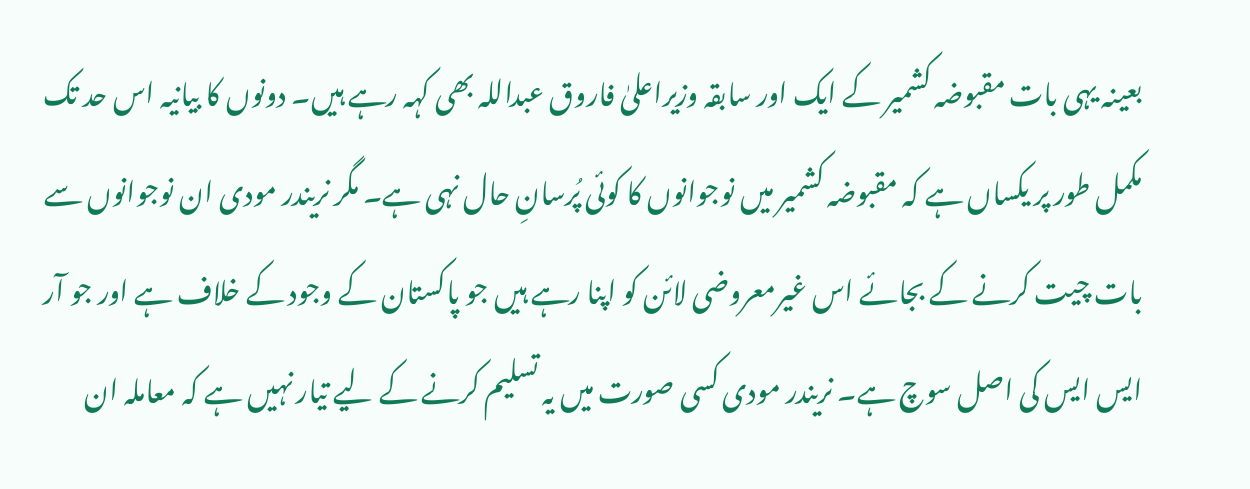بعینہ یہی بات مقبوضہ کشمیر کے ایک اور سابقہ وزیراعلیٰ فاروق عبداللہ بھی کہہ رہے ہیں۔ دونوں کا بیانیہ اس حد تک مکمل طور پر یکساں ہے کہ مقبوضہ کشمیر میں نوجوانوں کا کوئی پُرسانِ حال نہی ہے۔ مگر نریندر مودی ان نوجوانوں سے بات چیت کرنے کے بجائے اس غیرمعروضی لائن کو اپنا رہے ہیں جو پاکستان کے وجود کے خلاف ہے اور جو آر ایس ایس کی اصل سوچ ہے۔ نریندر مودی کسی صورت میں یہ تسلیم کرنے کے لیے تیار نہیں ہے کہ معاملہ ان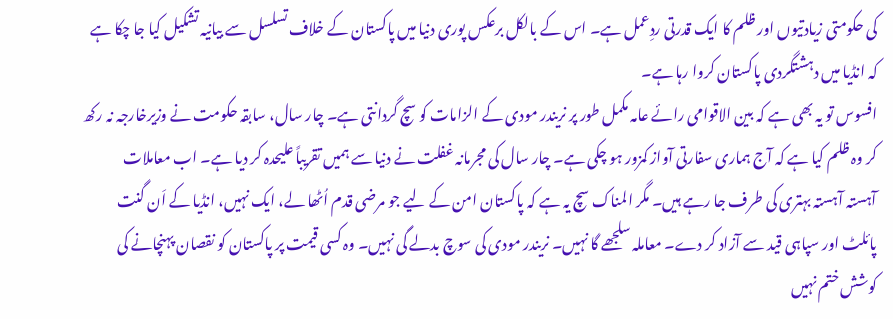کی حکومتی زیادتیوں اور ظلم کا ایک قدرتی ردِعمل ہے۔ اس کے بالکل برعکس پوری دنیا میں پاکستان کے خلاف تسلسل سے بیانیہ تشکیل کیا جا چکا ہے کہ انڈیا میں دہشتگردی پاکستان کروا رہا ہے۔
افسوس تو یہ بھی ہے کہ بین الاقوامی رائے عامہ مکمل طور پر نریندر مودی کے الزامات کو سچ گردانتی ہے۔ چار سال، سابقہ حکومت نے وزیرخارجہ نہ رکھ کر وہ ظلم کیا ہے کہ آج ہماری سفارتی آواز کمزور ہو چکی ہے۔ چار سال کی مجرمانہ غفلت نے دنیا سے ہمیں تقریباً علیحدہ کر دیا ہے۔ اب معاملات آہستہ آہستہ بہتری کی طرف جا رہے ہیں۔ مگر المناک سچ یہ ہے کہ پاکستان امن کے لیے جو مرضی قدم اُٹھا لے، ایک نہیں، انڈیا کے اَن گنت پائلٹ اور سپاہی قید سے آزاد کر دے۔ معاملہ سلجھے گا نہیں۔ نریندر مودی کی سوچ بدلے گی نہیں۔ وہ کسی قیمت پر پاکستان کو نقصان پہنچانے کی کوشش ختم نہیں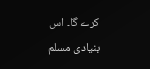کرے گا۔ اس بنیادی مسلم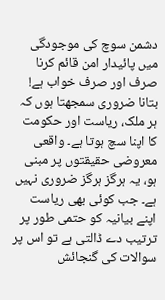دشمن سوچ کی موجودگی میں پائیدار امن قائم کرنا صرف اور صرف خواب ہے!
بتانا ضروری سمجھتا ہوں کہ ہر ملک، ریاست اور حکومت کا اپنا سچ ہوتا ہے۔ واقعی معروضی حقیقتوں پر مبنی ہو، یہ ہرگز ہرگز ضروری نہیں ہے۔ جب کوئی بھی ریاست اپنے بیانیہ کو حتمی طور پر ترتیب دے ڈالتی ہے تو اس پر سوالات کی گنجائش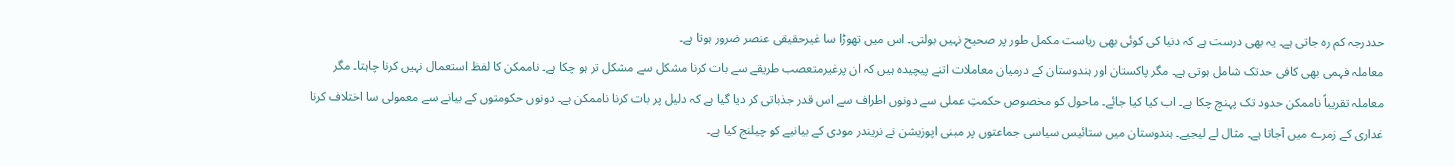حددرجہ کم رہ جاتی ہے۔ یہ بھی درست ہے کہ دنیا کی کوئی بھی ریاست مکمل طور پر صحیح نہیں بولتی۔ اس میں تھوڑا سا غیرحقیقی عنصر ضرور ہوتا ہے۔
معاملہ فہمی بھی کافی حدتک شامل ہوتی ہے۔ مگر پاکستان اور ہندوستان کے درمیان معاملات اتنے پیچیدہ ہیں کہ ان پرغیرمتعصب طریقے سے بات کرنا مشکل سے مشکل تر ہو چکا ہے۔ ناممکن کا لفظ استعمال نہیں کرنا چاہتا۔ مگر معاملہ تقریباً ناممکن حدود تک پہنچ چکا ہے۔ اب کیا کیا جائے۔ ماحول کو مخصوص حکمتِ عملی سے دونوں اطراف سے اس قدر جذباتی کر دیا گیا ہے کہ دلیل پر بات کرنا ناممکن ہے۔ دونوں حکومتوں کے بیانے سے معمولی سا اختلاف کرنا غداری کے زمرے میں آجاتا ہے۔ مثال لے لیجیے۔ ہندوستان میں ستائیس سیاسی جماعتوں پر مبنی اپوزیشن نے نریندر مودی کے بیانیے کو چیلنج کیا ہے۔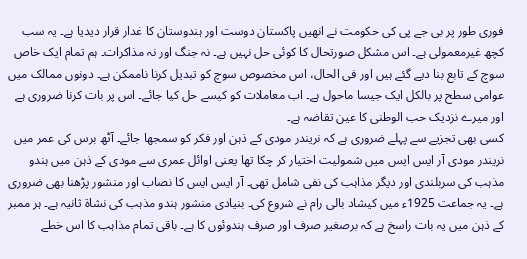فوری طور پر بی جے پی کی حکومت نے انھیں پاکستان دوست اور ہندوستان کا غدار قرار دیدیا ہے۔ یہ سب کچھ غیرمعمولی ہے۔ اس مشکل صورتحال کا کوئی حل نہیں ہے۔ نہ جنگ اور نہ مذاکرات۔ ہم تمام ایک خاص سوچ کے تابع بنا دیے گئے ہیں اور فی الحال، اس مخصوص سوچ کو تبدیل کرنا ناممکن ہے۔ دونوں ممالک میں عوامی سطح پر بالکل ایک جیسا ماحول ہے۔ اب معاملات کو کیسے حل کیا جائے۔ اس پر بات کرنا ضروری ہے اور میرے نزدیک حب الوطنی کا عین تقاضہ ہے۔
کسی بھی تجزیے سے پہلے ضروری ہے کہ نریندر مودی کے ذہن اور فکر کو سمجھا جائے۔ آٹھ برس کی عمر میں نریندر مودی آر ایس ایس میں شمولیت اختیار کر چکا تھا یعنی اوائل عمری سے مودی کے ذہن میں ہندو مذہب کی سربلندی اور دیگر مذاہب کی نفی شامل تھی۔ آر ایس ایس کا نصاب اور منشور پڑھنا بھی ضروری ہے۔ یہ جماعت 1925ء میں کیشاد بالی رام نے شروع کی۔ بنیادی منشور ہندو مذہب کی نشاۃ ثانیہ ہے۔ ہر ممبر کے ذہن میں یہ بات راسخ ہے کہ برصغیر صرف اور صرف ہندوئوں کا ہے۔ باقی تمام مذاہب کا اس خطے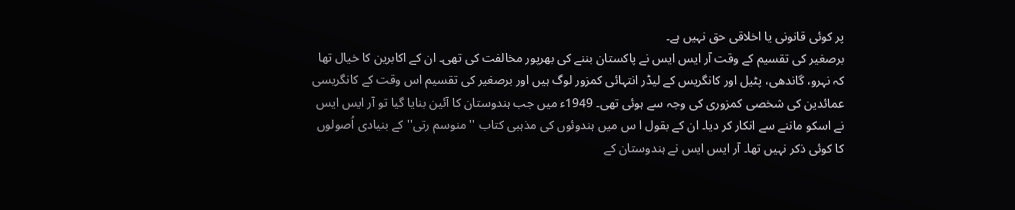پر کوئی قانونی یا اخلاقی حق نہیں ہے۔
برصغیر کی تقسیم کے وقت آر ایس ایس نے پاکستان بننے کی بھرپور مخالفت کی تھی۔ ان کے اکابرین کا خیال تھا کہ نہرو، گاندھی، پٹیل اور کانگریس کے لیڈر انتہائی کمزور لوگ ہیں اور برصغیر کی تقسیم اس وقت کے کانگریسی عمائدین کی شخصی کمزوری کی وجہ سے ہوئی تھی۔ 1949ء میں جب ہندوستان کا آئین بنایا گیا تو آر ایس ایس نے اسکو ماننے سے انکار کر دیا۔ ان کے بقول ا س میں ہندوئوں کی مذہبی کتاب ''منوسم رتی'' کے بنیادی اُصولوں کا کوئی ذکر نہیں تھا۔ آر ایس ایس نے ہندوستان کے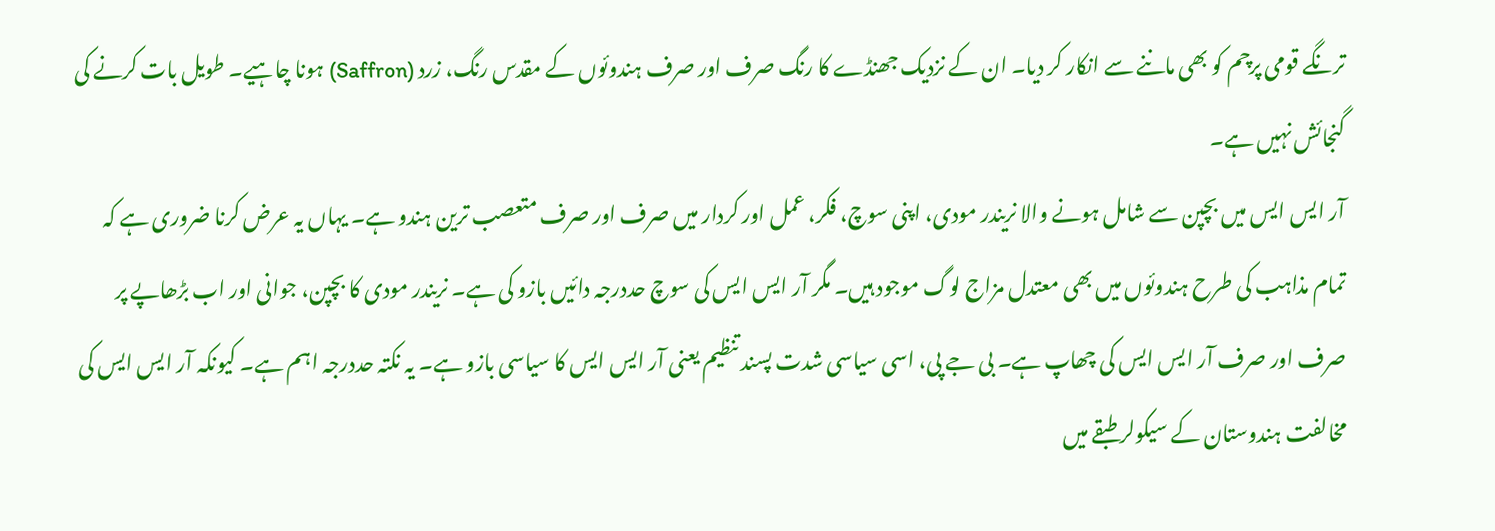ترنگے قومی پرچم کو بھی ماننے سے انکار کر دیا۔ ان کے نزدیک جھنڈے کا رنگ صرف اور صرف ہندوئوں کے مقدس رنگ، زرد (Saffron) ہونا چاہیے۔ طویل بات کرنے کی گنجائش نہیں ہے۔
آر ایس ایس میں بچپن سے شامل ہونے والا نریندر مودی، اپنی سوچ، فکر، عمل اور کردار میں صرف اور صرف متعصب ترین ہندو ہے۔ یہاں یہ عرض کرنا ضروری ہے کہ تمام مذاہب کی طرح ہندوئوں میں بھی معتدل مزاج لوگ موجود ہیں۔ مگر آر ایس ایس کی سوچ حددرجہ دائیں بازو کی ہے۔ نریندر مودی کا بچپن، جوانی اور اب بڑھاپے پر صرف اور صرف آر ایس ایس کی چھاپ ہے۔ بی جے پی، اسی سیاسی شدت پسند تنظیم یعنی آر ایس ایس کا سیاسی بازو ہے۔ یہ نکتہ حددرجہ اہم ہے۔ کیونکہ آر ایس ایس کی مخالفت ہندوستان کے سیکولر طبقے میں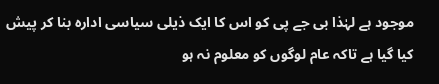موجود ہے لہٰذا بی جے پی کو اس کا ایک ذیلی سیاسی ادارہ بنا کر پیش کیا گیا ہے تاکہ عام لوگوں کو معلوم نہ ہو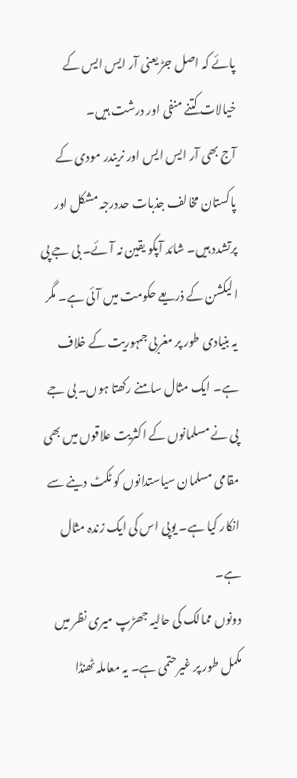پائے کہ اصل جڑ یعنی آر ایس ایس کے خیالات کتنے منفی اور درشت ہیں۔
آج بھی آر ایس ایس اور نریندر مودی کے پاکستان مخالف جذبات حددرجہ مشکل اور پرتشدد ہیں۔ شائد آپکو یقین نہ آئے۔ بی جے پی الیکشن کے ذریعے حکومت میں آئی ہے۔ مگر یہ بنیادی طور پر مغربی جمہوریت کے خلاف ہے۔ ایک مثال سامنے رکھتا ہوں۔ بی جے پی نے مسلمانوں کے اکثریت علاقوں میں بھی مقامی مسلمان سیاستدانوں کو ٹکٹ دینے سے انکار کیا ہے۔ یوپی اس کی ایک زندہ مثال ہے۔
دونوں ممالک کی حالیہ جھڑپ میری نظر میں مکمل طور پر غیرحتمی ہے۔ یہ معاملہ ٹھنڈا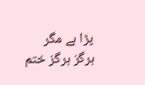پڑا ہے مگر ہرگز ہرگز ختم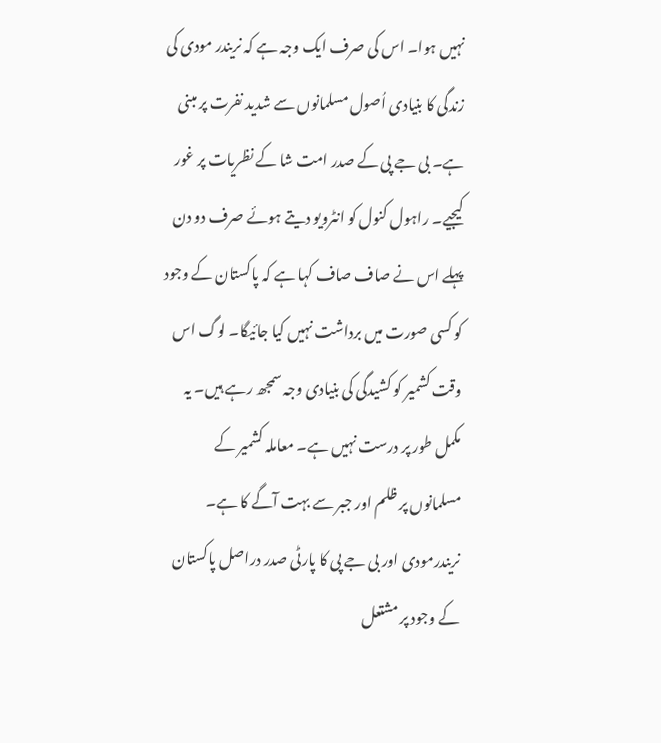نہیں ہوا۔ اس کی صرف ایک وجہ ہے کہ نریندر مودی کی زندگی کا بنیادی اُصول مسلمانوں سے شدید نفرت پر مبنی ہے۔ بی جے پی کے صدر امت شا کے نظریات پر غور کیجیے۔ راہول کنول کو انٹرویو دیتے ہوئے صرف دو دن پہلے اس نے صاف صاف کہا ہے کہ پاکستان کے وجود کو کسی صورت میں برداشت نہیں کیا جائیگا۔ لوگ اس وقت کشمیر کو کشیدگی کی بنیادی وجہ سمجھ رہے ہیں۔ یہ مکمل طور پر درست نہیں ہے۔ معاملہ کشمیر کے مسلمانوں پر ظلم اور جبر سے بہت آگے کا ہے۔ نریندرمودی اور بی جے پی کا پارٹی صدر دراصل پاکستان کے وجود پر مشتعل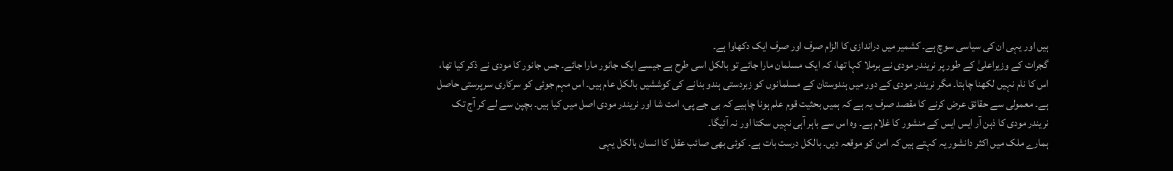ہیں اور یہی ان کی سیاسی سوچ ہے۔ کشمیر میں دراندازی کا الزام صرف اور صرف ایک دکھاوا ہے۔
گجرات کے وزیراعلیٰ کے طور پر نریندر مودی نے برملا کہا تھا، کہ ایک مسلمان مارا جائے تو بالکل اسی طرح ہے جیسے ایک جانور مارا جائے۔ جس جانور کا مودی نے ذکر کیا تھا، اس کا نام نہیں لکھنا چاہتا۔ مگر نریندر مودی کے دور میں ہندوستان کے مسلمانوں کو زبردستی ہندو بنانے کی کوششیں بالکل عام ہیں۔ اس مہم جوئی کو سرکاری سرپرستی حاصل ہے۔ معمولی سے حقائق عرض کرنے کا مقصد صرف یہ ہے کہ ہمیں بحثیت قوم علم ہونا چاہیے کہ بی جے پی، امت شا اور نریندر مودی اصل میں کیا ہیں۔ بچپن سے لے کر آج تک نریندر مودی کا ذہن آر ایس ایس کے منشور کا غلام ہے۔ وہ اس سے باہر آہی نہیں سکتا اور نہ آئیگا۔
ہمارے ملک میں اکثر دانشور یہ کہتے ہیں کہ امن کو موقعہ دیں۔ بالکل درست بات ہے۔ کوئی بھی صائب عقل کا انسان بالکل یہی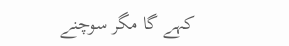کہے گا مگر سوچنے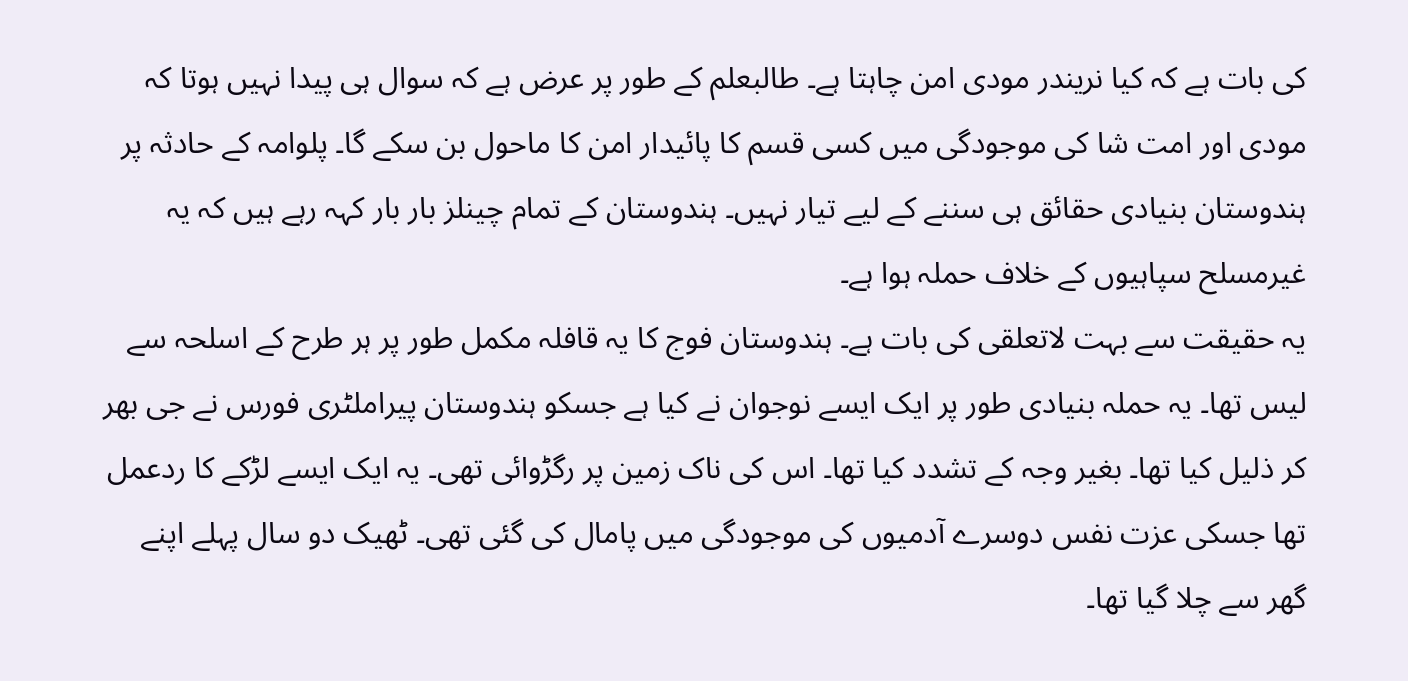کی بات ہے کہ کیا نریندر مودی امن چاہتا ہے۔ طالبعلم کے طور پر عرض ہے کہ سوال ہی پیدا نہیں ہوتا کہ مودی اور امت شا کی موجودگی میں کسی قسم کا پائیدار امن کا ماحول بن سکے گا۔ پلوامہ کے حادثہ پر ہندوستان بنیادی حقائق ہی سننے کے لیے تیار نہیں۔ ہندوستان کے تمام چینلز بار بار کہہ رہے ہیں کہ یہ غیرمسلح سپاہیوں کے خلاف حملہ ہوا ہے۔
یہ حقیقت سے بہت لاتعلقی کی بات ہے۔ ہندوستان فوج کا یہ قافلہ مکمل طور پر ہر طرح کے اسلحہ سے لیس تھا۔ یہ حملہ بنیادی طور پر ایک ایسے نوجوان نے کیا ہے جسکو ہندوستان پیراملٹری فورس نے جی بھر کر ذلیل کیا تھا۔ بغیر وجہ کے تشدد کیا تھا۔ اس کی ناک زمین پر رگڑوائی تھی۔ یہ ایک ایسے لڑکے کا ردعمل تھا جسکی عزت نفس دوسرے آدمیوں کی موجودگی میں پامال کی گئی تھی۔ ٹھیک دو سال پہلے اپنے گھر سے چلا گیا تھا۔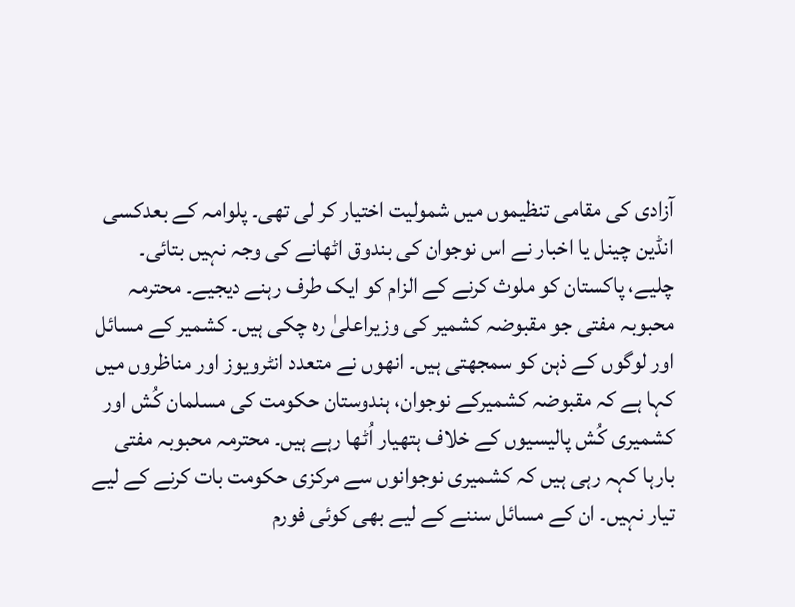آزادی کی مقامی تنظیموں میں شمولیت اختیار کر لی تھی۔ پلوامہ کے بعدکسی انڈین چینل یا اخبار نے اس نوجوان کی بندوق اٹھانے کی وجہ نہیں بتائی۔
چلیے، پاکستان کو ملوث کرنے کے الزام کو ایک طرف رہنے دیجیے۔ محترمہ محبوبہ مفتی جو مقبوضہ کشمیر کی وزیراعلیٰ رہ چکی ہیں۔ کشمیر کے مسائل اور لوگوں کے ذہن کو سمجھتی ہیں۔ انھوں نے متعدد انٹرویوز اور مناظروں میں کہا ہے کہ مقبوضہ کشمیرکے نوجوان، ہندوستان حکومت کی مسلمان کُش اور کشمیری کُش پالیسیوں کے خلاف ہتھیار اُٹھا رہے ہیں۔ محترمہ محبوبہ مفتی بارہا کہہ رہی ہیں کہ کشمیری نوجوانوں سے مرکزی حکومت بات کرنے کے لیے تیار نہیں۔ ان کے مسائل سننے کے لیے بھی کوئی فورم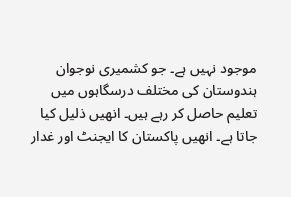موجود نہیں ہے۔ جو کشمیری نوجوان ہندوستان کی مختلف درسگاہوں میں تعلیم حاصل کر رہے ہیں۔ انھیں ذلیل کیا جاتا ہے۔ انھیں پاکستان کا ایجنٹ اور غدار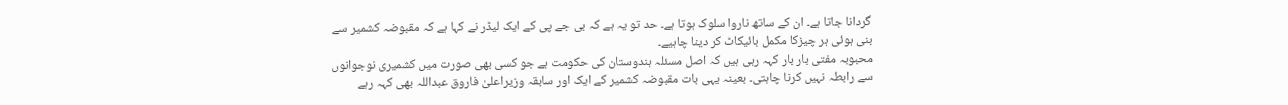گردانا جاتا ہے۔ ان کے ساتھ ناروا سلوک ہوتا ہے۔ حد تو یہ ہے کہ بی جے پی کے ایک لیڈر نے کہا ہے کہ مقبوضہ کشمیر سے بنی ہوئی ہر چیزکا مکمل بائیکاٹ کر دینا چاہیے۔
محبوبہ مفتی بار بار کہہ رہی ہیں کہ اصل مسئلہ ہندوستان کی حکومت ہے جو کسی بھی صورت میں کشمیری نوجوانوں سے رابطہ نہیں کرنا چاہتی۔ بعینہ یہی بات مقبوضہ کشمیر کے ایک اور سابقہ وزیراعلیٰ فاروق عبداللہ بھی کہہ رہے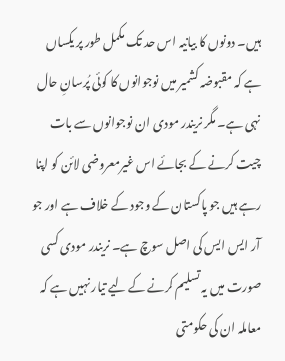ہیں۔ دونوں کا بیانیہ اس حد تک مکمل طور پر یکساں ہے کہ مقبوضہ کشمیر میں نوجوانوں کا کوئی پُرسانِ حال نہی ہے۔ مگر نریندر مودی ان نوجوانوں سے بات چیت کرنے کے بجائے اس غیرمعروضی لائن کو اپنا رہے ہیں جو پاکستان کے وجود کے خلاف ہے اور جو آر ایس ایس کی اصل سوچ ہے۔ نریندر مودی کسی صورت میں یہ تسلیم کرنے کے لیے تیار نہیں ہے کہ معاملہ ان کی حکومتی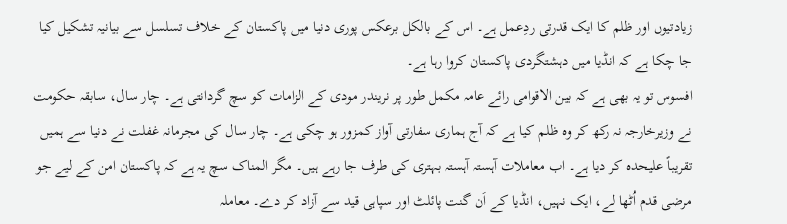زیادتیوں اور ظلم کا ایک قدرتی ردِعمل ہے۔ اس کے بالکل برعکس پوری دنیا میں پاکستان کے خلاف تسلسل سے بیانیہ تشکیل کیا جا چکا ہے کہ انڈیا میں دہشتگردی پاکستان کروا رہا ہے۔
افسوس تو یہ بھی ہے کہ بین الاقوامی رائے عامہ مکمل طور پر نریندر مودی کے الزامات کو سچ گردانتی ہے۔ چار سال، سابقہ حکومت نے وزیرخارجہ نہ رکھ کر وہ ظلم کیا ہے کہ آج ہماری سفارتی آواز کمزور ہو چکی ہے۔ چار سال کی مجرمانہ غفلت نے دنیا سے ہمیں تقریباً علیحدہ کر دیا ہے۔ اب معاملات آہستہ آہستہ بہتری کی طرف جا رہے ہیں۔ مگر المناک سچ یہ ہے کہ پاکستان امن کے لیے جو مرضی قدم اُٹھا لے، ایک نہیں، انڈیا کے اَن گنت پائلٹ اور سپاہی قید سے آزاد کر دے۔ معاملہ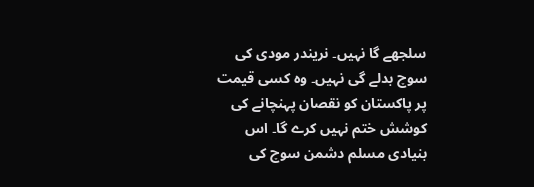سلجھے گا نہیں۔ نریندر مودی کی سوچ بدلے گی نہیں۔ وہ کسی قیمت پر پاکستان کو نقصان پہنچانے کی کوشش ختم نہیں کرے گا۔ اس بنیادی مسلم دشمن سوچ کی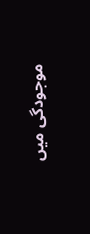موجودگی میں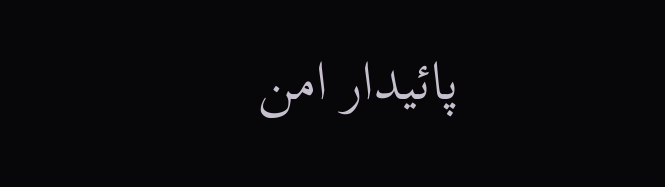پائیدار امن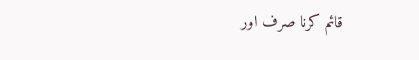قائم کرنا صرف اور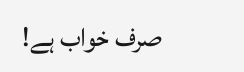صرف خواب ہے!